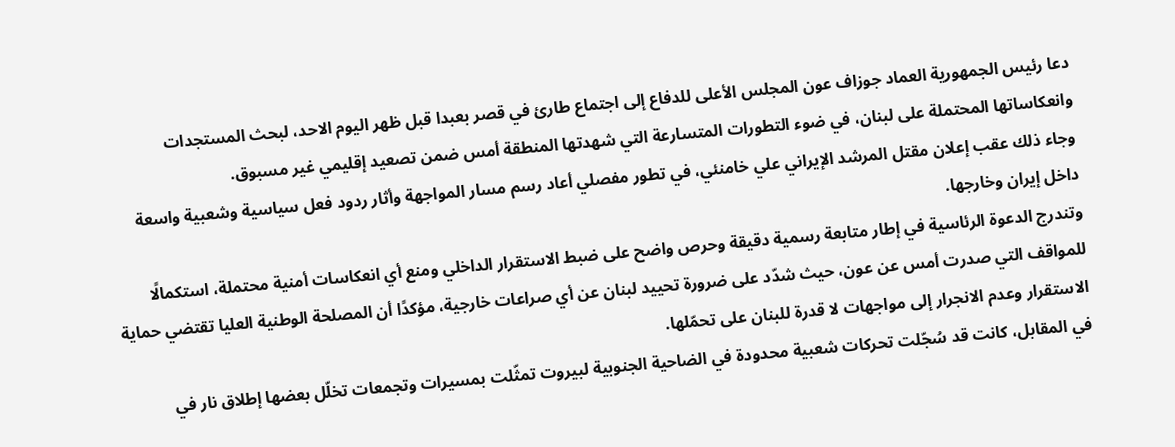دعا رئيس الجمهورية العماد جوزاف عون المجلس الأعلى للدفاع إلى اجتماع طارئ في قصر بعبدا قبل ظهر اليوم الاحد، لبحث المستجدات وانعكاساتها المحتملة على لبنان، في ضوء التطورات المتسارعة التي شهدتها المنطقة أمس ضمن تصعيد إقليمي غير مسبوق.
وجاء ذلك عقب إعلان مقتل المرشد الإيراني علي خامنئي، في تطور مفصلي أعاد رسم مسار المواجهة وأثار ردود فعل سياسية وشعبية واسعة داخل إيران وخارجها.
وتندرج الدعوة الرئاسية في إطار متابعة رسمية دقيقة وحرص واضح على ضبط الاستقرار الداخلي ومنع أي انعكاسات أمنية محتملة، استكمالًا للمواقف التي صدرت أمس عن عون، حيث شدّد على ضرورة تحييد لبنان عن أي صراعات خارجية، مؤكدًا أن المصلحة الوطنية العليا تقتضي حماية الاستقرار وعدم الانجرار إلى مواجهات لا قدرة للبنان على تحمّلها.
في المقابل، كانت قد سُجّلت تحركات شعبية محدودة في الضاحية الجنوبية لبيروت تمثّلت بمسيرات وتجمعات تخلّل بعضها إطلاق نار في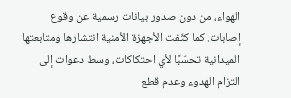الهواء، من دون صدور بيانات رسمية عن وقوع إصابات. كما كثّفت الأجهزة الأمنية انتشارها ومتابعتها الميدانية تحسّبًا لأي احتكاكات، وسط دعوات إلى التزام الهدوء وعدم قطع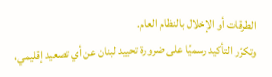الطرقات أو الإخلال بالنظام العام.
وتكرّر التأكيد رسميًا على ضرورة تحييد لبنان عن أي تصعيد إقليمي،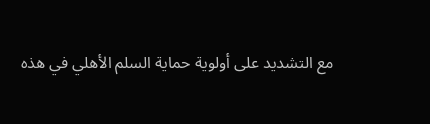مع التشديد على أولوية حماية السلم الأهلي في هذه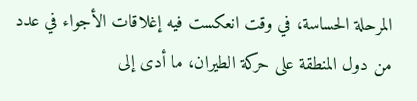المرحلة الحساسة، في وقت انعكست فيه إغلاقات الأجواء في عدد من دول المنطقة على حركة الطيران، ما أدى إلى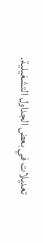تعديلات في بعض الجداول التشغيلية.